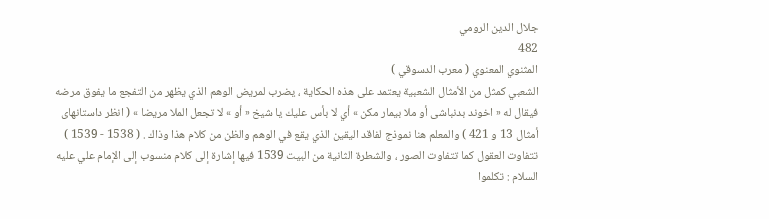جلال الدين الرومي
482
المثنوي المعنوي ( معرب الدسوقي )
الشعبي كمثل من الأمثال الشعبية يعتمد على هذه الحكاية ، يضرب لمريض الوهم الذي يظهر من التفجع ما يفوق مرضه فيقال له « اخوند بدنباشى أو ملا بيمار مكن » أي لا بأس عليك يا شيخ « أو » لا تجعل الملا مريضا » ( انظر داستانهاى أمثال 13 و 421 ) والمعلم هنا نموذج لفاقد اليقين الذي يقع في الوهم والظن من كلام هذا وذاك . ( 1538 - 1539 ) تتفاوت العقول كما تتفاوت الصور ، والشطرة الثانية من البيت 1539 فيها إشارة إلى كلام منسوب إلى الإمام علي عليه السلام : تكلموا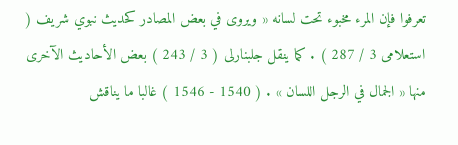تعرفوا فإن المرء مخبوء تحت لسانه « ويروى في بعض المصادر كحديث نبوي شريف ( استعلامى 3 / 287 ) . كما ينقل جلبنارلى ( 3 / 243 ) بعض الأحاديث الآخرى منها « الجمال في الرجل اللسان » . ( 1540 - 1546 ) غالبا ما يناقش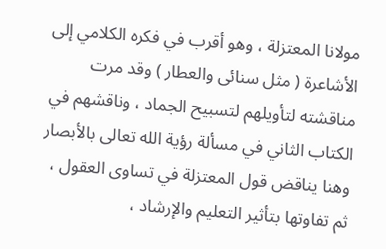مولانا المعتزلة ، وهو أقرب في فكره الكلامي إلى الأشاعرة ( مثل سنائى والعطار ) وقد مرت مناقشته لتأويلهم لتسبيح الجماد ، وناقشهم في الكتاب الثاني في مسألة رؤية الله تعالى بالأبصار وهنا يناقض قول المعتزلة في تساوى العقول ، ثم تفاوتها بتأثير التعليم والإرشاد ،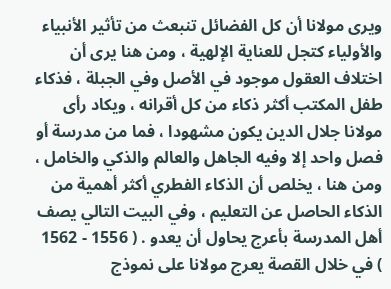ويرى مولانا أن كل الفضائل تنبعث من تأثير الأنبياء والأولياء كتجل للعناية الإلهية ، ومن هنا يرى أن اختلاف العقول موجود في الأصل وفي الجبلة ، فذكاء طفل المكتب أكثر ذكاء من كل أقرانه ، ويكاد رأى مولانا جلال الدين يكون مشهودا ، فما من مدرسة أو فصل واحد إلا وفيه الجاهل والعالم والذكي والخامل ، ومن هنا ، يخلص أن الذكاء الفطري أكثر أهمية من الذكاء الحاصل عن التعليم ، وفي البيت التالي يصف أهل المدرسة بأعرج يحاول أن يعدو . ( 1556 - 1562 ) في خلال القصة يعرج مولانا على نموذج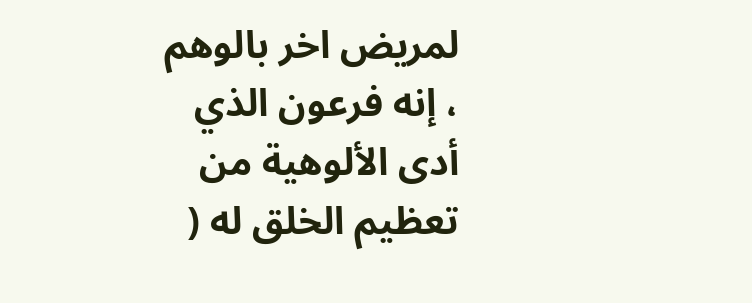لمريض اخر بالوهم ، إنه فرعون الذي أدى الألوهية من تعظيم الخلق له (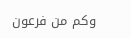وكم من فرعون